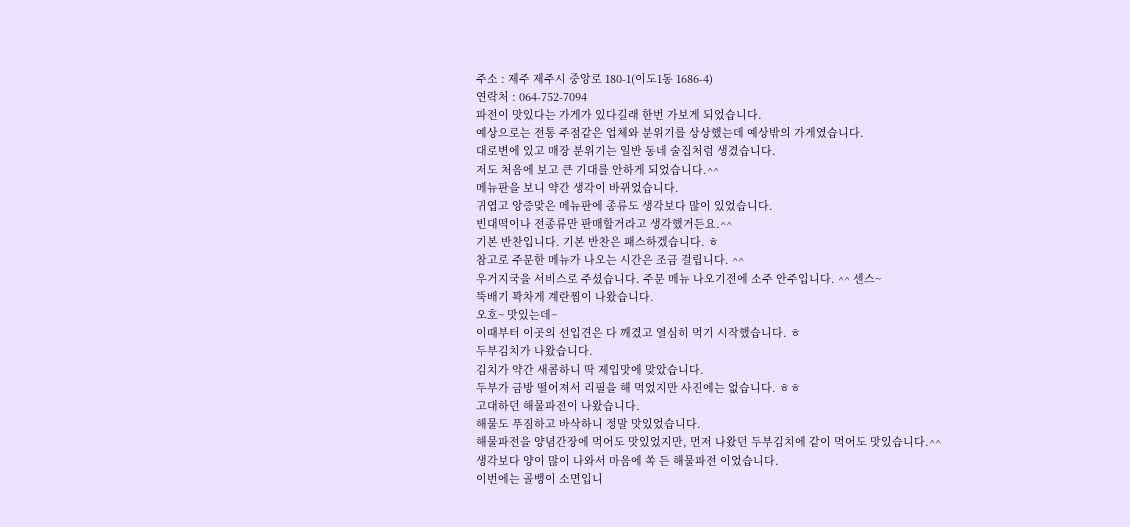주소 : 제주 제주시 중앙로 180-1(이도1동 1686-4)
연락처 : 064-752-7094
파전이 맛있다는 가게가 있다길래 한번 가보게 되었습니다.
예상으로는 전통 주점같은 업체와 분위기를 상상했는데 예상밖의 가게였습니다.
대로변에 있고 매장 분위기는 일반 동네 술집처럼 생겼습니다.
저도 처음에 보고 큰 기대를 안하게 되었습니다.^^
메뉴판을 보니 약간 생각이 바뀌었습니다.
귀엽고 앙증맞은 메뉴판에 종류도 생각보다 많이 있었습니다.
빈대떡이나 전종류만 판매할거라고 생각했거든요.^^
기본 반찬입니다. 기본 반찬은 패스하겠습니다. ㅎ
참고로 주문한 메뉴가 나오는 시간은 조금 걸립니다. ^^
우거지국을 서비스로 주셨습니다. 주문 메뉴 나오기전에 소주 안주입니다. ^^ 센스~
뚝배기 꽉차게 계란찜이 나왔습니다.
오호~ 맛있는데~
이때부터 이곳의 선입견은 다 깨겼고 열심히 먹기 시작했습니다. ㅎ
두부김치가 나왔습니다.
김치가 약간 새콤하니 딱 제입맛에 맞았습니다.
두부가 금방 떨어져서 리필을 해 먹었지만 사진에는 없습니다. ㅎㅎ
고대하던 해물파전이 나왔습니다.
해물도 푸짐하고 바삭하니 정말 맛있었습니다.
해물파전을 양념간장에 먹어도 맛있었지만, 먼저 나왔던 두부김치에 같이 먹어도 맛있습니다.^^
생각보다 양이 많이 나와서 마음에 쏙 든 해물파전 이었습니다.
이번에는 골뱅이 소면입니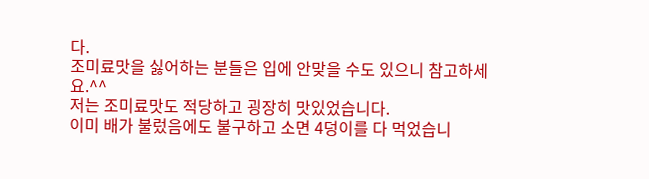다.
조미료맛을 싫어하는 분들은 입에 안맞을 수도 있으니 참고하세요.^^
저는 조미료맛도 적당하고 굉장히 맛있었습니다.
이미 배가 불렀음에도 불구하고 소면 4덩이를 다 먹었습니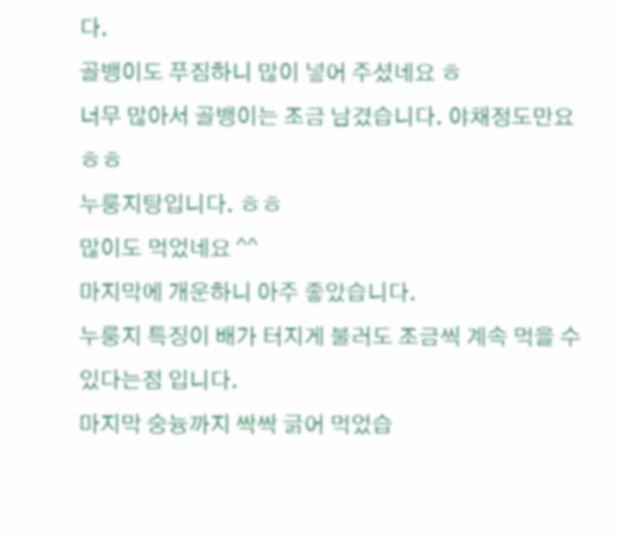다.
골뱅이도 푸짐하니 많이 넣어 주셨네요 ㅎ
너무 많아서 골뱅이는 조금 남겼습니다. 야채정도만요 ㅎㅎ
누룽지탕입니다. ㅎㅎ
많이도 먹었네요 ^^
마지막에 개운하니 아주 좋았습니다.
누룽지 특징이 배가 터지게 불러도 조금씩 계속 먹을 수있다는점 입니다.
마지막 숭늉까지 싹싹 긁어 먹었습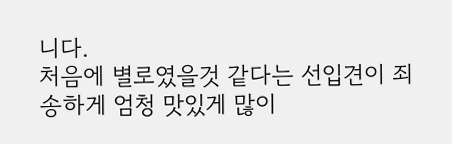니다.
처음에 별로였을것 같다는 선입견이 죄송하게 엄청 맛있게 많이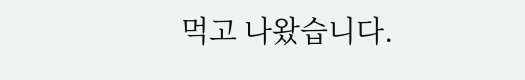먹고 나왔습니다.